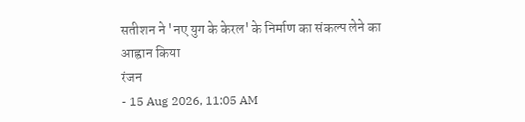सतीशन ने 'नए युग के केरल' के निर्माण का संकल्प लेने का आह्वान किया
रंजन
- 15 Aug 2026, 11:05 AM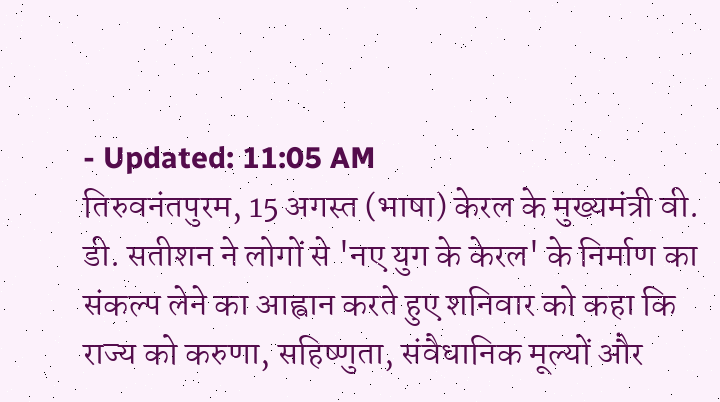- Updated: 11:05 AM
तिरुवनंतपुरम, 15 अगस्त (भाषा) केरल के मुख्यमंत्री वी. डी. सतीशन ने लोगों से 'नए युग के केरल' के निर्माण का संकल्प लेने का आह्वान करते हुए शनिवार को कहा कि राज्य को करुणा, सहिष्णुता, संवैधानिक मूल्यों और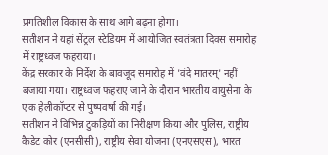प्रगतिशील विकास के साथ आगे बढ़ना होगा।
सतीशन ने यहां सेंट्रल स्टेडियम में आयोजित स्वतंत्रता दिवस समारोह में राष्ट्रध्वज फहराया।
केंद्र सरकार के निर्देश के बावजूद समारोह में 'वंदे मातरम्' नहीं बजाया गया। राष्ट्रध्वज फहराए जाने के दौरान भारतीय वायुसेना के एक हेलीकॉप्टर से पुष्पवर्षा की गई।
सतीशन ने विभिन्न टुकड़ियों का निरीक्षण किया और पुलिस, राष्ट्रीय कैडेट कोर (एनसीसी), राष्ट्रीय सेवा योजना (एनएसएस), भारत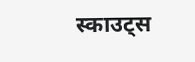स्काउट्स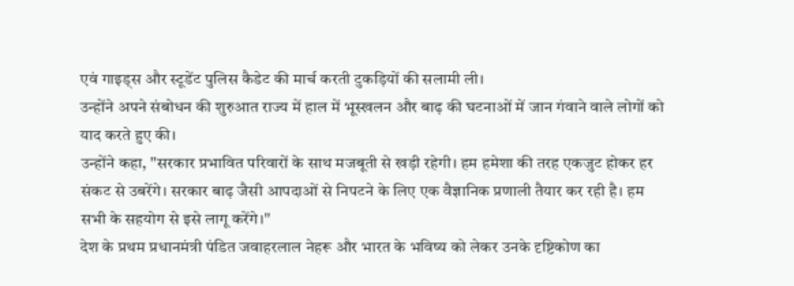एवं गाइड्स और स्टूडेंट पुलिस कैडेट की मार्च करती टुकड़ियों की सलामी ली।
उन्होंने अपने संबोधन की शुरुआत राज्य में हाल में भूस्खलन और बाढ़ की घटनाओं में जान गंवाने वाले लोगों को याद करते हुए की।
उन्होंने कहा, ''सरकार प्रभावित परिवारों के साथ मजबूती से खड़ी रहेगी। हम हमेशा की तरह एकजुट होकर हर संकट से उबरेंगे। सरकार बाढ़ जैसी आपदाओं से निपटने के लिए एक वैज्ञानिक प्रणाली तैयार कर रही है। हम सभी के सहयोग से इसे लागू करेंगे।''
देश के प्रथम प्रधानमंत्री पंडित जवाहरलाल नेहरू और भारत के भविष्य को लेकर उनके दृष्टिकोण का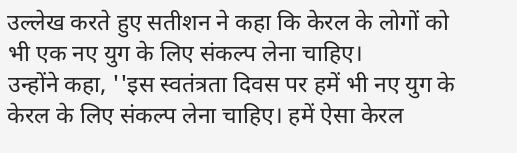उल्लेख करते हुए सतीशन ने कहा कि केरल के लोगों को भी एक नए युग के लिए संकल्प लेना चाहिए।
उन्होंने कहा, ''इस स्वतंत्रता दिवस पर हमें भी नए युग के केरल के लिए संकल्प लेना चाहिए। हमें ऐसा केरल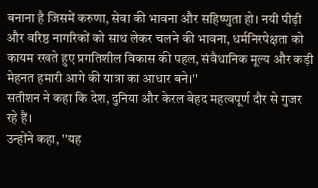बनाना है जिसमें करुणा, सेवा की भावना और सहिष्णुता हो। नयी पीढ़ी और वरिष्ठ नागरिकों को साथ लेकर चलने की भावना, धर्मनिरपेक्षता को कायम रखते हुए प्रगतिशील विकास की पहल, संवैधानिक मूल्य और कड़ी मेहनत हमारी आगे की यात्रा का आधार बने।''
सतीशन ने कहा कि देश, दुनिया और केरल बेहद महत्वपूर्ण दौर से गुजर रहे हैं।
उन्होंने कहा, ''यह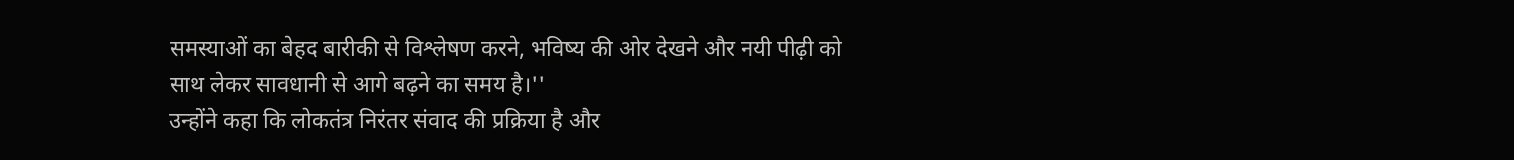समस्याओं का बेहद बारीकी से विश्लेषण करने, भविष्य की ओर देखने और नयी पीढ़ी को साथ लेकर सावधानी से आगे बढ़ने का समय है।''
उन्होंने कहा कि लोकतंत्र निरंतर संवाद की प्रक्रिया है और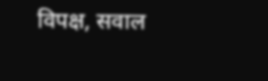विपक्ष, सवाल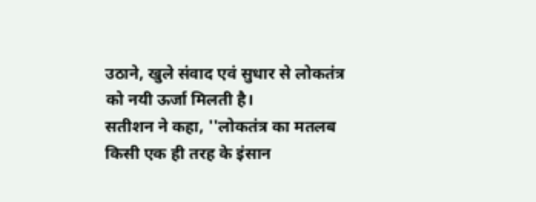उठाने, खुले संवाद एवं सुधार से लोकतंत्र को नयी ऊर्जा मिलती है।
सतीशन ने कहा, ''लोकतंत्र का मतलब किसी एक ही तरह के इंसान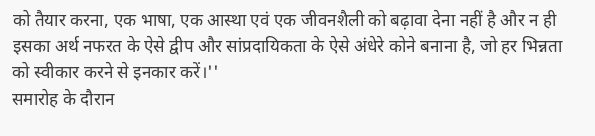को तैयार करना, एक भाषा, एक आस्था एवं एक जीवनशैली को बढ़ावा देना नहीं है और न ही इसका अर्थ नफरत के ऐसे द्वीप और सांप्रदायिकता के ऐसे अंधेरे कोने बनाना है, जो हर भिन्नता को स्वीकार करने से इनकार करें।''
समारोह के दौरान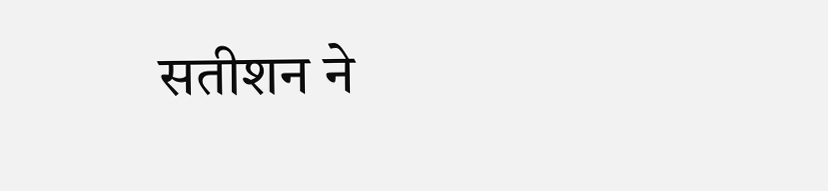सतीशन ने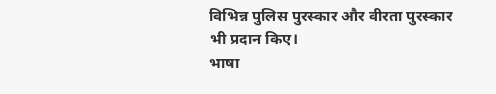विभिन्न पुलिस पुरस्कार और वीरता पुरस्कार भी प्रदान किए।
भाषा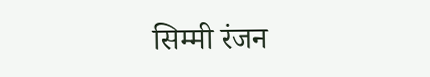सिम्मी रंजन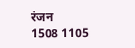रंजन
1508 1105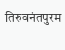तिरुवनंतपुरम